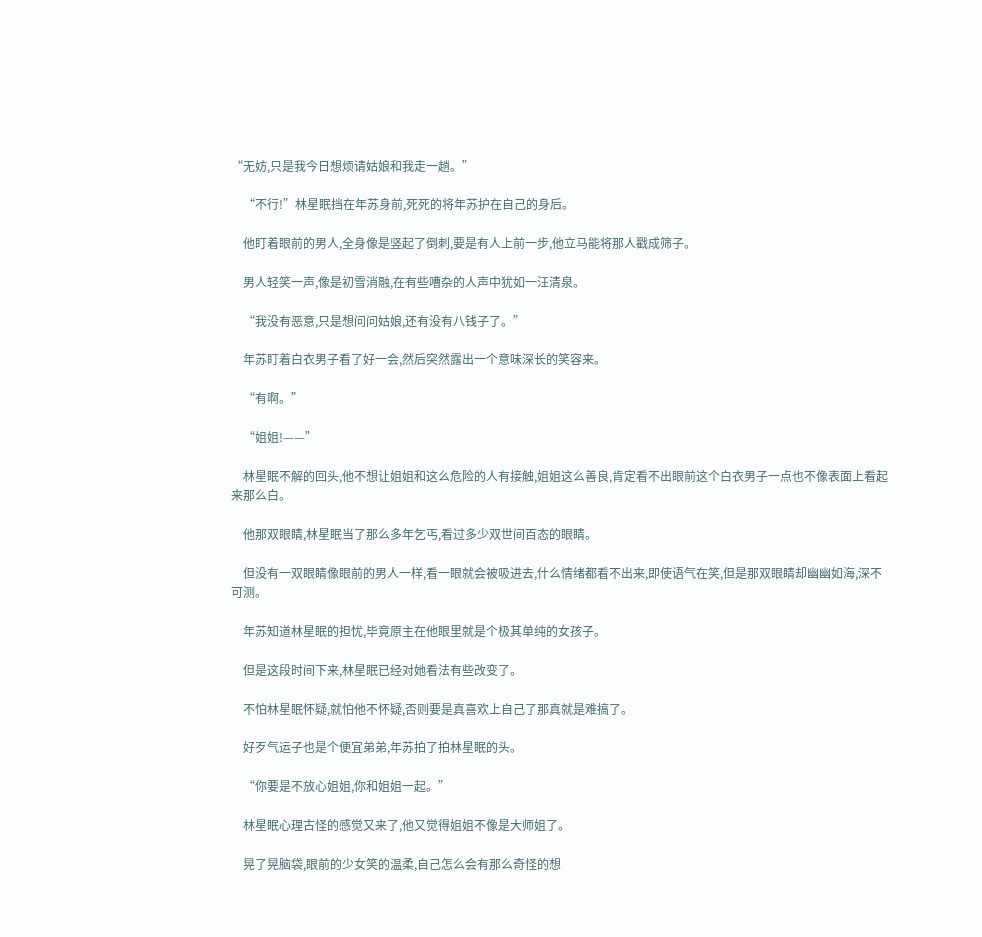“无妨,只是我今日想烦请姑娘和我走一趟。”

    “不行!”林星眠挡在年苏身前,死死的将年苏护在自己的身后。

    他盯着眼前的男人,全身像是竖起了倒刺,要是有人上前一步,他立马能将那人戳成筛子。

    男人轻笑一声,像是初雪消融,在有些嘈杂的人声中犹如一汪清泉。

    “我没有恶意,只是想问问姑娘,还有没有八钱子了。”

    年苏盯着白衣男子看了好一会,然后突然露出一个意味深长的笑容来。

    “有啊。”

    “姐姐!——”

    林星眠不解的回头,他不想让姐姐和这么危险的人有接触,姐姐这么善良,肯定看不出眼前这个白衣男子一点也不像表面上看起来那么白。

    他那双眼睛,林星眠当了那么多年乞丐,看过多少双世间百态的眼睛。

    但没有一双眼睛像眼前的男人一样,看一眼就会被吸进去,什么情绪都看不出来,即使语气在笑,但是那双眼睛却幽幽如海,深不可测。

    年苏知道林星眠的担忧,毕竟原主在他眼里就是个极其单纯的女孩子。

    但是这段时间下来,林星眠已经对她看法有些改变了。

    不怕林星眠怀疑,就怕他不怀疑,否则要是真喜欢上自己了那真就是难搞了。

    好歹气运子也是个便宜弟弟,年苏拍了拍林星眠的头。

    “你要是不放心姐姐,你和姐姐一起。”

    林星眠心理古怪的感觉又来了,他又觉得姐姐不像是大师姐了。

    晃了晃脑袋,眼前的少女笑的温柔,自己怎么会有那么奇怪的想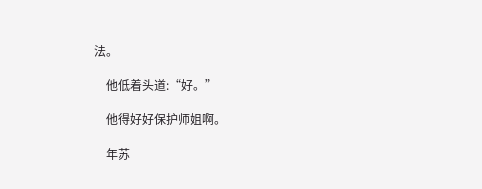法。

    他低着头道:“好。”

    他得好好保护师姐啊。

    年苏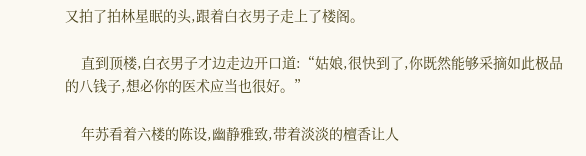又拍了拍林星眠的头,跟着白衣男子走上了楼阁。

    直到顶楼,白衣男子才边走边开口道:“姑娘,很快到了,你既然能够采摘如此极品的八钱子,想必你的医术应当也很好。”

    年苏看着六楼的陈设,幽静雅致,带着淡淡的檀香让人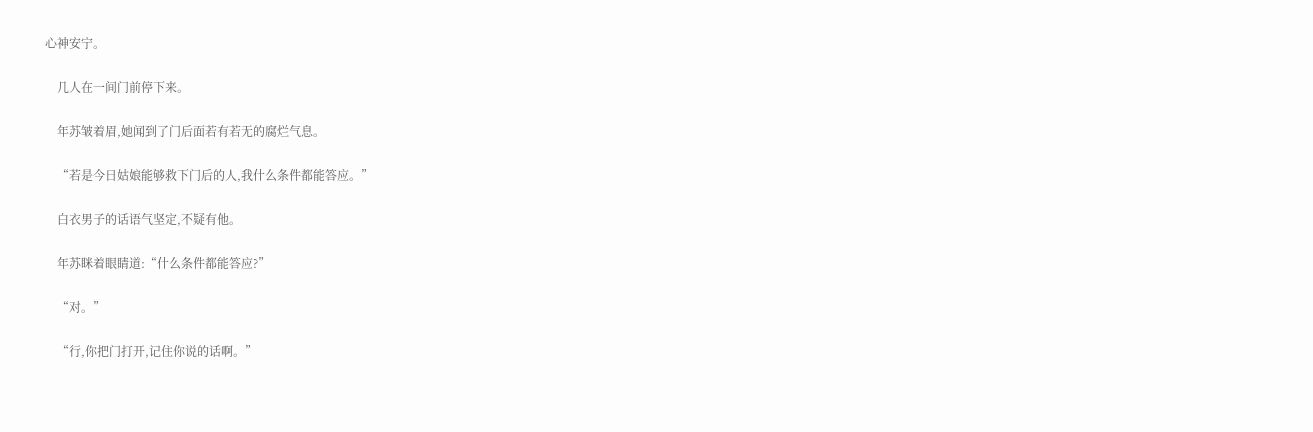心神安宁。

    几人在一间门前停下来。

    年苏皱着眉,她闻到了门后面若有若无的腐烂气息。

    “若是今日姑娘能够救下门后的人,我什么条件都能答应。”

    白衣男子的话语气坚定,不疑有他。

    年苏眯着眼睛道:“什么条件都能答应?”

    “对。”

    “行,你把门打开,记住你说的话啊。”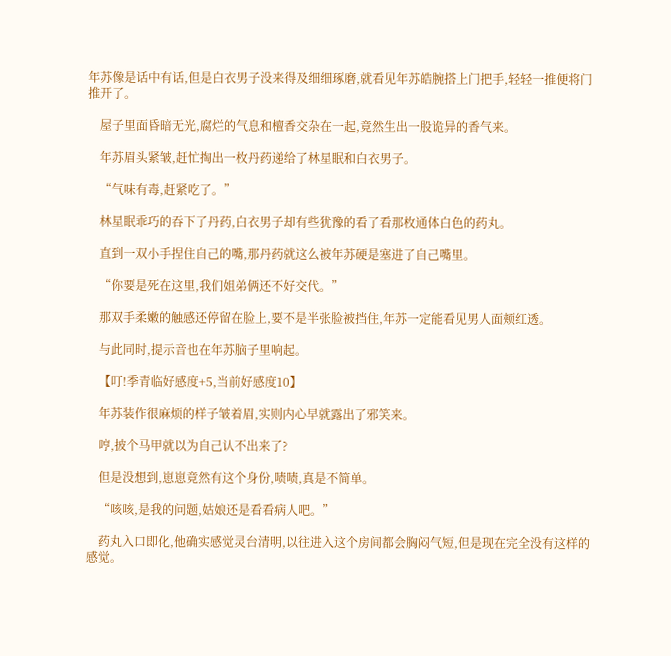年苏像是话中有话,但是白衣男子没来得及细细琢磨,就看见年苏皓腕搭上门把手,轻轻一推便将门推开了。

    屋子里面昏暗无光,腐烂的气息和檀香交杂在一起,竟然生出一股诡异的香气来。

    年苏眉头紧皱,赶忙掏出一枚丹药递给了林星眠和白衣男子。

    “气味有毒,赶紧吃了。”

    林星眠乖巧的吞下了丹药,白衣男子却有些犹豫的看了看那枚通体白色的药丸。

    直到一双小手捏住自己的嘴,那丹药就这么被年苏硬是塞进了自己嘴里。

    “你要是死在这里,我们姐弟俩还不好交代。”

    那双手柔嫩的触感还停留在脸上,要不是半张脸被挡住,年苏一定能看见男人面颊红透。

    与此同时,提示音也在年苏脑子里响起。

    【叮!季青临好感度+5,当前好感度10】

    年苏装作很麻烦的样子皱着眉,实则内心早就露出了邪笑来。

    哼,披个马甲就以为自己认不出来了?

    但是没想到,崽崽竟然有这个身份,啧啧,真是不简单。

    “咳咳,是我的问题,姑娘还是看看病人吧。”

    药丸入口即化,他确实感觉灵台清明,以往进入这个房间都会胸闷气短,但是现在完全没有这样的感觉。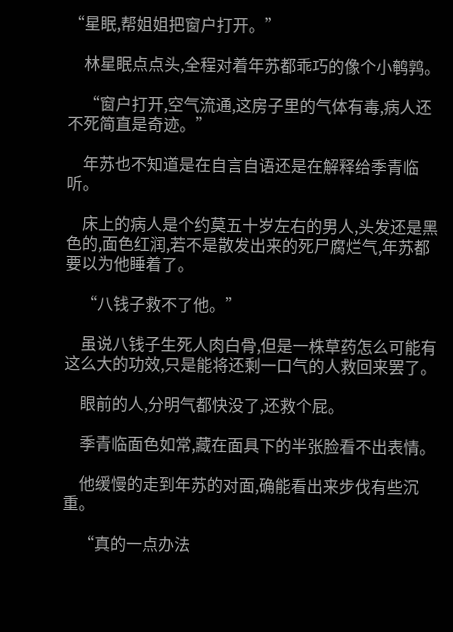“星眠,帮姐姐把窗户打开。”

    林星眠点点头,全程对着年苏都乖巧的像个小鹌鹑。

    “窗户打开,空气流通,这房子里的气体有毒,病人还不死简直是奇迹。”

    年苏也不知道是在自言自语还是在解释给季青临听。

    床上的病人是个约莫五十岁左右的男人,头发还是黑色的,面色红润,若不是散发出来的死尸腐烂气,年苏都要以为他睡着了。

    “八钱子救不了他。”

    虽说八钱子生死人肉白骨,但是一株草药怎么可能有这么大的功效,只是能将还剩一口气的人救回来罢了。

    眼前的人,分明气都快没了,还救个屁。

    季青临面色如常,藏在面具下的半张脸看不出表情。

    他缓慢的走到年苏的对面,确能看出来步伐有些沉重。

    “真的一点办法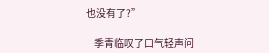也没有了?”

    季青临叹了口气轻声问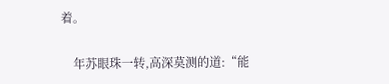着。

    年苏眼珠一转,高深莫测的道:“能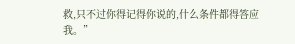救,只不过你得记得你说的,什么条件都得答应我。”